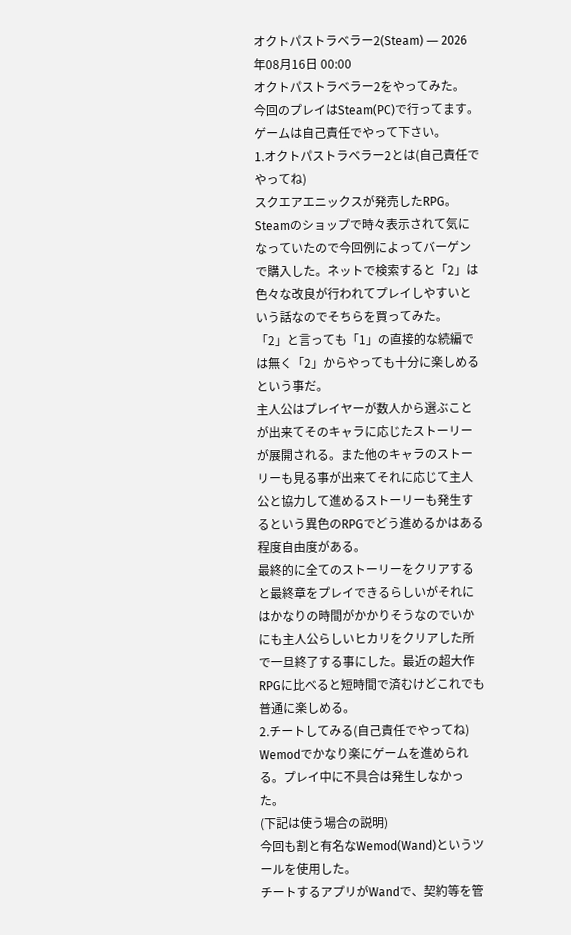オクトパストラベラー2(Steam) ― 2026年08月16日 00:00
オクトパストラベラー2をやってみた。
今回のプレイはSteam(PC)で行ってます。ゲームは自己責任でやって下さい。
1.オクトパストラベラー2とは(自己責任でやってね)
スクエアエニックスが発売したRPG。Steamのショップで時々表示されて気になっていたので今回例によってバーゲンで購入した。ネットで検索すると「2」は色々な改良が行われてプレイしやすいという話なのでそちらを買ってみた。
「2」と言っても「1」の直接的な続編では無く「2」からやっても十分に楽しめるという事だ。
主人公はプレイヤーが数人から選ぶことが出来てそのキャラに応じたストーリーが展開される。また他のキャラのストーリーも見る事が出来てそれに応じて主人公と協力して進めるストーリーも発生するという異色のRPGでどう進めるかはある程度自由度がある。
最終的に全てのストーリーをクリアすると最終章をプレイできるらしいがそれにはかなりの時間がかかりそうなのでいかにも主人公らしいヒカリをクリアした所で一旦終了する事にした。最近の超大作RPGに比べると短時間で済むけどこれでも普通に楽しめる。
2.チートしてみる(自己責任でやってね)
Wemodでかなり楽にゲームを進められる。プレイ中に不具合は発生しなかった。
(下記は使う場合の説明)
今回も割と有名なWemod(Wand)というツールを使用した。
チートするアプリがWandで、契約等を管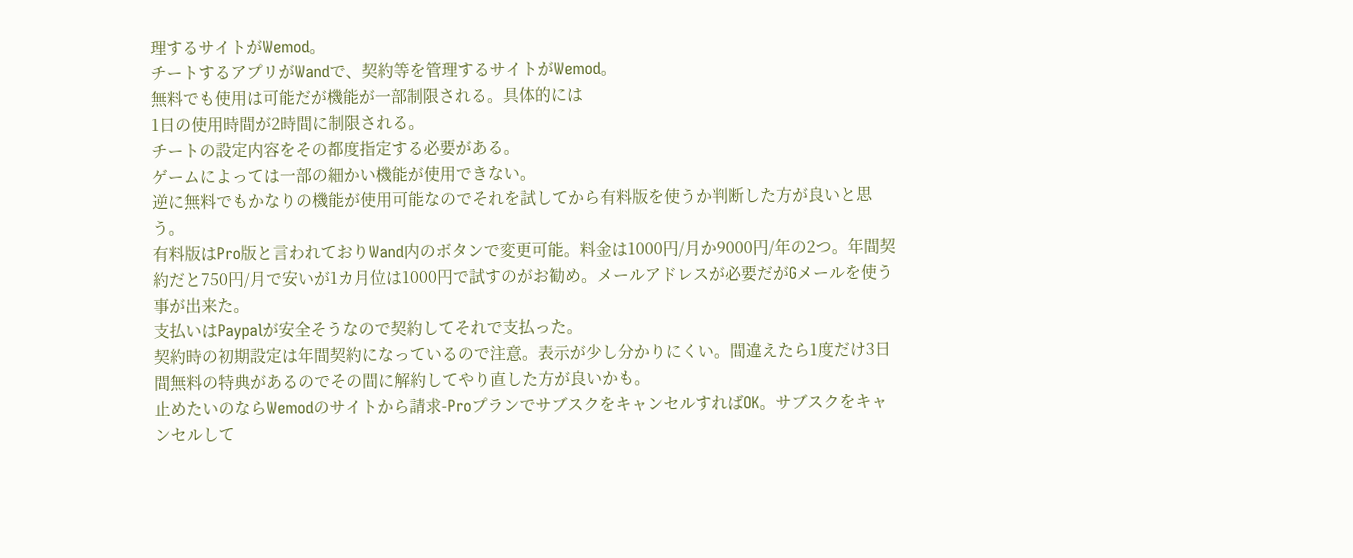理するサイトがWemod。
チートするアプリがWandで、契約等を管理するサイトがWemod。
無料でも使用は可能だが機能が一部制限される。具体的には
1日の使用時間が2時間に制限される。
チートの設定内容をその都度指定する必要がある。
ゲームによっては一部の細かい機能が使用できない。
逆に無料でもかなりの機能が使用可能なのでそれを試してから有料版を使うか判断した方が良いと思う。
有料版はPro版と言われておりWand内のボタンで変更可能。料金は1000円/月か9000円/年の2つ。年間契約だと750円/月で安いが1カ月位は1000円で試すのがお勧め。メールアドレスが必要だがGメールを使う事が出来た。
支払いはPaypalが安全そうなので契約してそれで支払った。
契約時の初期設定は年間契約になっているので注意。表示が少し分かりにくい。間違えたら1度だけ3日間無料の特典があるのでその間に解約してやり直した方が良いかも。
止めたいのならWemodのサイトから請求-ProプランでサブスクをキャンセルすればOK。サブスクをキャンセルして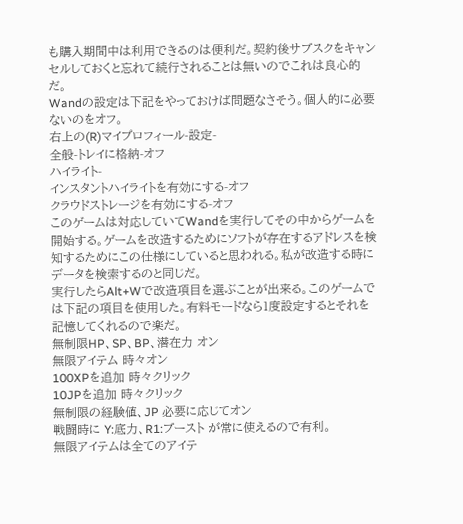も購入期間中は利用できるのは便利だ。契約後サブスクをキャンセルしておくと忘れて続行されることは無いのでこれは良心的だ。
Wandの設定は下記をやっておけば問題なさそう。個人的に必要ないのをオフ。
右上の(R)マイプロフィール-設定-
全般-トレイに格納-オフ
ハイライト-
インスタントハイライトを有効にする-オフ
クラウドストレージを有効にする-オフ
このゲームは対応していてWandを実行してその中からゲームを開始する。ゲームを改造するためにソフトが存在するアドレスを検知するためにこの仕様にしていると思われる。私が改造する時にデータを検索するのと同じだ。
実行したらAlt+Wで改造項目を選ぶことが出来る。このゲームでは下記の項目を使用した。有料モードなら1度設定するとそれを記憶してくれるので楽だ。
無制限HP、SP、BP、潜在力 オン
無限アイテム 時々オン
100XPを追加 時々クリック
10JPを追加 時々クリック
無制限の経験値、JP 必要に応じてオン
戦闘時に Y:底力、R1:ブースト が常に使えるので有利。
無限アイテムは全てのアイテ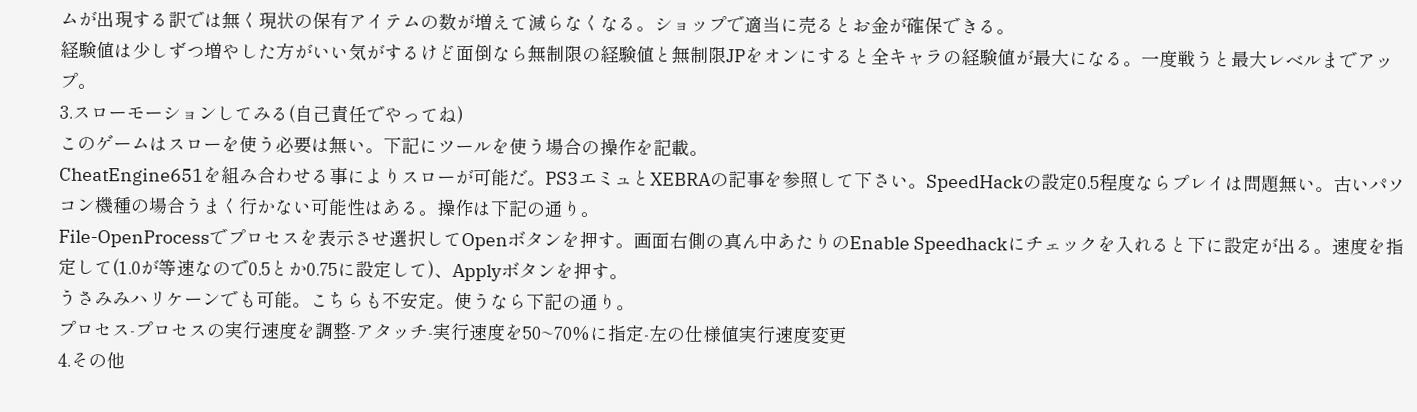ムが出現する訳では無く現状の保有アイテムの数が増えて減らなくなる。ショップで適当に売るとお金が確保できる。
経験値は少しずつ増やした方がいい気がするけど面倒なら無制限の経験値と無制限JPをオンにすると全キャラの経験値が最大になる。一度戦うと最大レベルまでアップ。
3.スローモーションしてみる(自己責任でやってね)
このゲームはスローを使う必要は無い。下記にツールを使う場合の操作を記載。
CheatEngine651を組み合わせる事によりスローが可能だ。PS3エミュとXEBRAの記事を参照して下さい。SpeedHackの設定0.5程度ならプレイは問題無い。古いパソコン機種の場合うまく行かない可能性はある。操作は下記の通り。
File-OpenProcessでプロセスを表示させ選択してOpenボタンを押す。画面右側の真ん中あたりのEnable Speedhackにチェックを入れると下に設定が出る。速度を指定して(1.0が等速なので0.5とか0.75に設定して)、Applyボタンを押す。
うさみみハリケーンでも可能。こちらも不安定。使うなら下記の通り。
プロセス-プロセスの実行速度を調整-アタッチ-実行速度を50~70%に指定-左の仕様値実行速度変更
4.その他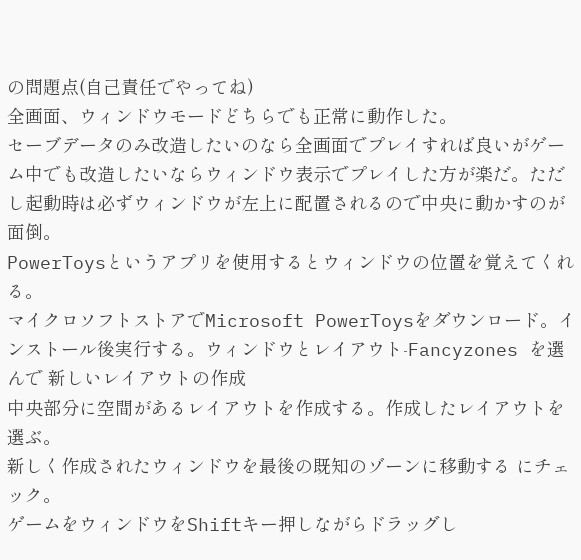の問題点(自己責任でやってね)
全画面、ウィンドウモードどちらでも正常に動作した。
セーブデータのみ改造したいのなら全画面でプレイすれば良いがゲーム中でも改造したいならウィンドウ表示でプレイした方が楽だ。ただし起動時は必ずウィンドウが左上に配置されるので中央に動かすのが面倒。
PowerToysというアプリを使用するとウィンドウの位置を覚えてくれる。
マイクロソフトストアでMicrosoft PowerToysをダウンロード。インストール後実行する。ウィンドウとレイアウト-Fancyzones を選んで 新しいレイアウトの作成
中央部分に空間があるレイアウトを作成する。作成したレイアウトを選ぶ。
新しく作成されたウィンドウを最後の既知のゾーンに移動する にチェック。
ゲームをウィンドウをShiftキー押しながらドラッグし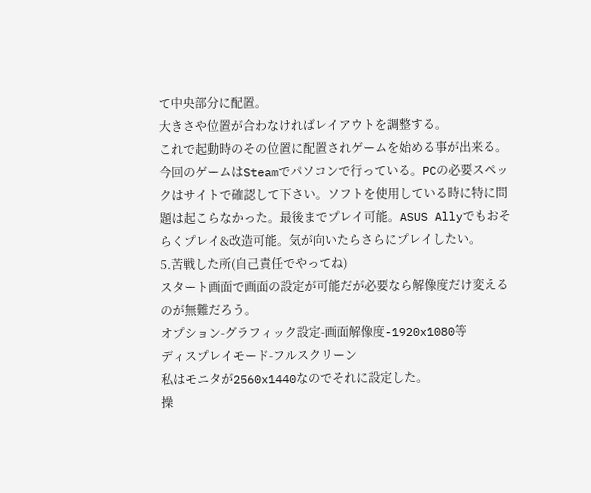て中央部分に配置。
大きさや位置が合わなければレイアウトを調整する。
これで起動時のその位置に配置されゲームを始める事が出来る。
今回のゲームはSteamでパソコンで行っている。PCの必要スペックはサイトで確認して下さい。ソフトを使用している時に特に問題は起こらなかった。最後までプレイ可能。ASUS Allyでもおそらくプレイ&改造可能。気が向いたらさらにプレイしたい。
5.苦戦した所(自己責任でやってね)
スタート画面で画面の設定が可能だが必要なら解像度だけ変えるのが無難だろう。
オプション-グラフィック設定-画面解像度-1920x1080等
ディスプレイモード-フルスクリーン
私はモニタが2560x1440なのでそれに設定した。
操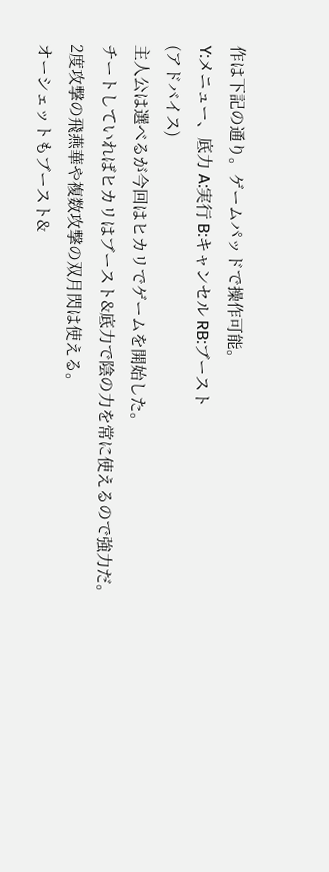作は下記の通り。ゲームパッドで操作可能。
Y:メニュー、底力 A:実行 B:キャンセル RB:ブースト
(アドバイス)
主人公は選べるが今回はヒカリでゲームを開始した。
チートしていればヒカリはブースト&底力で陰の力を常に使えるので強力だ。
2度攻撃の飛燕華や複数攻撃の双月閃は使える。
オーシェットもブースト&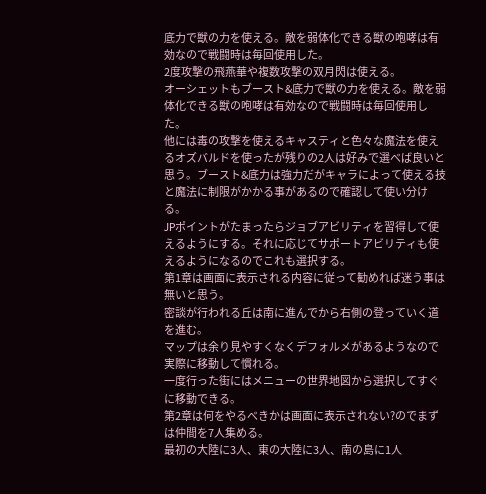底力で獣の力を使える。敵を弱体化できる獣の咆哮は有効なので戦闘時は毎回使用した。
2度攻撃の飛燕華や複数攻撃の双月閃は使える。
オーシェットもブースト&底力で獣の力を使える。敵を弱体化できる獣の咆哮は有効なので戦闘時は毎回使用した。
他には毒の攻撃を使えるキャスティと色々な魔法を使えるオズバルドを使ったが残りの2人は好みで選べば良いと思う。ブースト&底力は強力だがキャラによって使える技と魔法に制限がかかる事があるので確認して使い分ける。
JPポイントがたまったらジョブアビリティを習得して使えるようにする。それに応じてサポートアビリティも使えるようになるのでこれも選択する。
第1章は画面に表示される内容に従って勧めれば迷う事は無いと思う。
密談が行われる丘は南に進んでから右側の登っていく道を進む。
マップは余り見やすくなくデフォルメがあるようなので実際に移動して慣れる。
一度行った街にはメニューの世界地図から選択してすぐに移動できる。
第2章は何をやるべきかは画面に表示されない?のでまずは仲間を7人集める。
最初の大陸に3人、東の大陸に3人、南の島に1人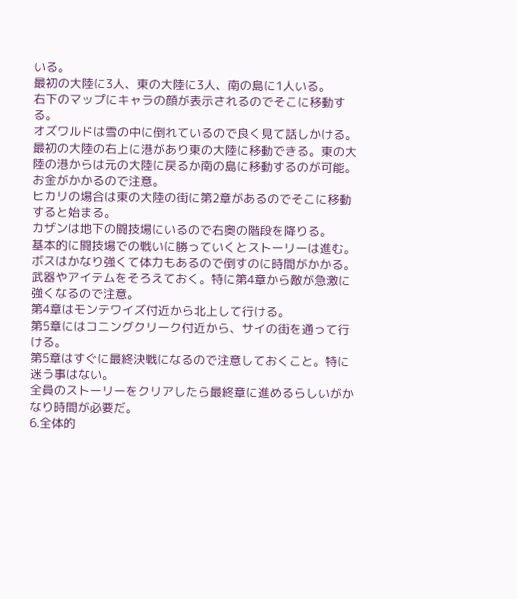いる。
最初の大陸に3人、東の大陸に3人、南の島に1人いる。
右下のマップにキャラの顔が表示されるのでそこに移動する。
オズワルドは雪の中に倒れているので良く見て話しかける。
最初の大陸の右上に港があり東の大陸に移動できる。東の大陸の港からは元の大陸に戻るか南の島に移動するのが可能。お金がかかるので注意。
ヒカリの場合は東の大陸の街に第2章があるのでそこに移動すると始まる。
カザンは地下の闘技場にいるので右奥の階段を降りる。
基本的に闘技場での戦いに勝っていくとストーリーは進む。
ボスはかなり強くて体力もあるので倒すのに時間がかかる。武器やアイテムをそろえておく。特に第4章から敵が急激に強くなるので注意。
第4章はモンテワイズ付近から北上して行ける。
第5章にはコニングクリーク付近から、サイの街を通って行ける。
第5章はすぐに最終決戦になるので注意しておくこと。特に迷う事はない。
全員のストーリーをクリアしたら最終章に進めるらしいがかなり時間が必要だ。
6.全体的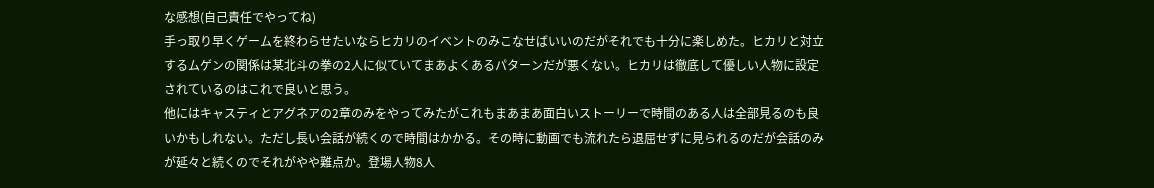な感想(自己責任でやってね)
手っ取り早くゲームを終わらせたいならヒカリのイベントのみこなせばいいのだがそれでも十分に楽しめた。ヒカリと対立するムゲンの関係は某北斗の拳の2人に似ていてまあよくあるパターンだが悪くない。ヒカリは徹底して優しい人物に設定されているのはこれで良いと思う。
他にはキャスティとアグネアの2章のみをやってみたがこれもまあまあ面白いストーリーで時間のある人は全部見るのも良いかもしれない。ただし長い会話が続くので時間はかかる。その時に動画でも流れたら退屈せずに見られるのだが会話のみが延々と続くのでそれがやや難点か。登場人物8人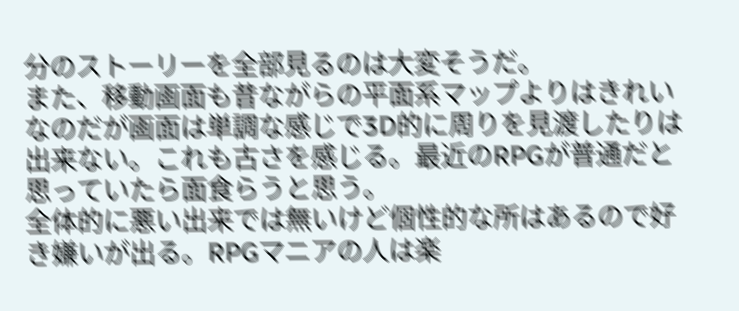分のストーリーを全部見るのは大変そうだ。
また、移動画面も昔ながらの平面系マップよりはきれいなのだが画面は単調な感じで3D的に周りを見渡したりは出来ない。これも古さを感じる。最近のRPGが普通だと思っていたら面食らうと思う。
全体的に悪い出来では無いけど個性的な所はあるので好き嫌いが出る。RPGマニアの人は楽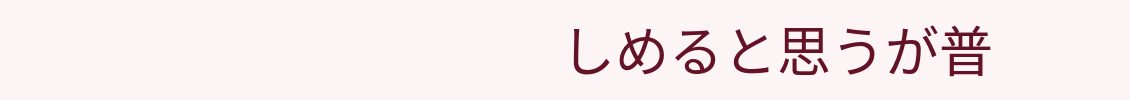しめると思うが普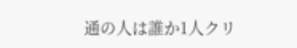通の人は誰か1人クリ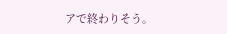アで終わりそう。